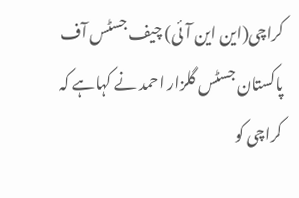کراچی(این این آئی) چیف جسٹس آف پاکستان جسٹس گلزار احمد نے کہاہے کہ کراچی کو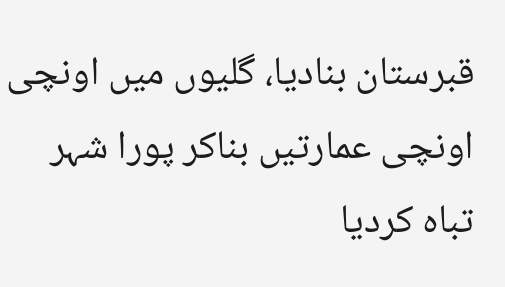قبرستان بنادیا، گلیوں میں اونچی اونچی عمارتیں بناکر پورا شہر تباہ کردیا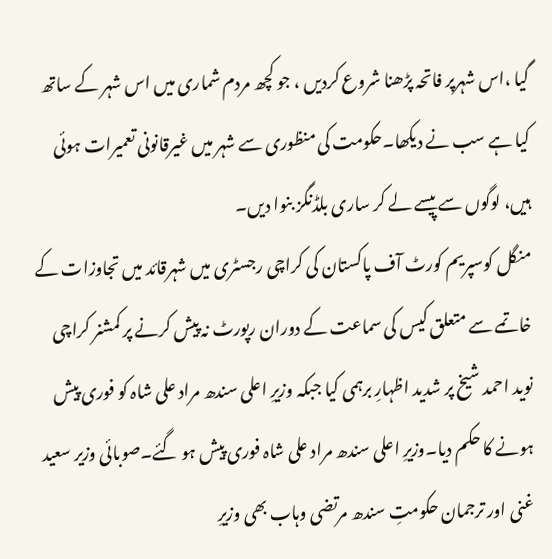گیا ،اس شہرپر فاتحہ پڑھنا شروع کردیں ، جو کچھ مردم شماری میں اس شہر کے ساتھ کیا ہے سب نے دیکھا۔حکومت کی منظوری سے شہر میں غیرقانونی تعمیرات ہوئی ہیں، لوگوں سے پیسے لے کر ساری بلڈنگز بنوا دیں۔
منگل کوسپریم کورٹ آف پاکستان کی کراچی رجسٹری میں شہرقائد میں تجاوزات کے خاتمے سے متعلق کیس کی سماعت کے دوران رپورٹ نہ پیش کرنے پر کمشنر کراچی نوید احمد شیخ پر شدید اظہارِ برہمی کیا جبکہ وزیرِ اعلی سندھ مراد علی شاہ کو فوری پیش ہونے کا حکم دیا۔وزیرِ اعلی سندھ مراد علی شاہ فوری پیش ہو گئے۔صوبائی وزیر سعید غنی اور ترجمان حکومتِ سندھ مرتضی وہاب بھی وزیرِ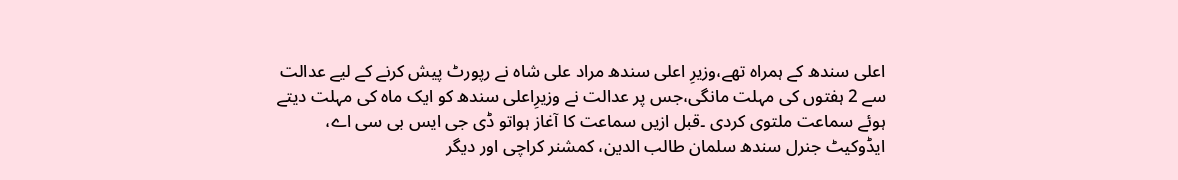اعلی سندھ کے ہمراہ تھے،وزیرِ اعلی سندھ مراد علی شاہ نے رپورٹ پیش کرنے کے لیے عدالت سے 2 ہفتوں کی مہلت مانگی،جس پر عدالت نے وزیرِاعلی سندھ کو ایک ماہ کی مہلت دیتے ہوئے سماعت ملتوی کردی ۔قبل ازیں سماعت کا آغاز ہواتو ڈی جی ایس بی سی اے، ایڈوکیٹ جنرل سندھ سلمان طالب الدین، کمشنر کراچی اور دیگر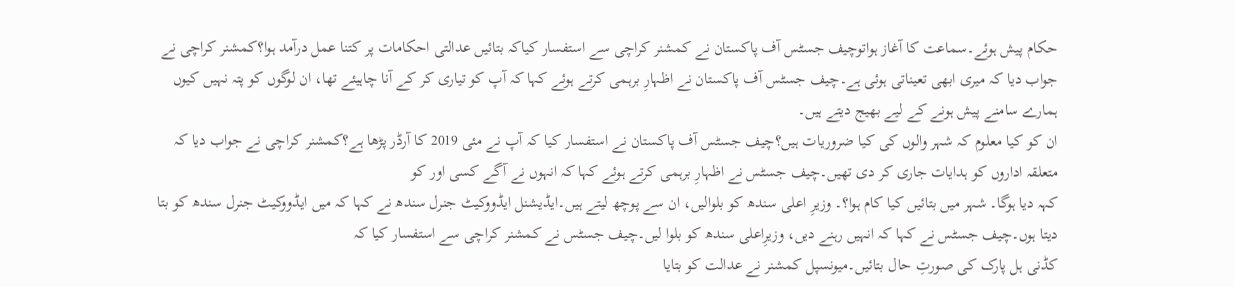حکام پیش ہوئے۔سماعت کا آغاز ہواتوچیف جسٹس آف پاکستان نے کمشنر کراچی سے استفسار کیاکہ بتائیں عدالتی احکامات پر کتنا عمل درآمد ہوا؟کمشنر کراچی نے جواب دیا کہ میری ابھی تعیناتی ہوئی ہے۔چیف جسٹس آف پاکستان نے اظہارِ برہمی کرتے ہوئے کہا کہ آپ کو تیاری کر کے آنا چاہیئے تھا، ان لوگوں کو پتہ نہیں کیوں ہمارے سامنے پیش ہونے کے لیے بھیج دیتے ہیں۔
ان کو کیا معلوم کہ شہر والوں کی کیا ضروریات ہیں؟چیف جسٹس آف پاکستان نے استفسار کیا کہ آپ نے مئی 2019 کا آرڈر پڑھا ہے؟کمشنر کراچی نے جواب دیا کہ متعلقہ اداروں کو ہدایات جاری کر دی تھیں۔چیف جسٹس نے اظہارِ برہمی کرتے ہوئے کہا کہ انہوں نے آگے کسی اور کو
کہہ دیا ہوگا۔ شہر میں بتائیں کیا کام ہوا؟۔ وزیرِ اعلی سندھ کو بلوالیں، ان سے پوچھ لیتے ہیں۔ایڈیشنل ایڈووکیٹ جنرل سندھ نے کہا کہ میں ایڈووکیٹ جنرل سندھ کو بتا دیتا ہوں۔چیف جسٹس نے کہا کہ انہیں رہنے دیں، وزیرِاعلی سندھ کو بلوا لیں۔چیف جسٹس نے کمشنر کراچی سے استفسار کیا کہ
کڈنی ہل پارک کی صورتِ حال بتائیں۔میونسپل کمشنر نے عدالت کو بتایا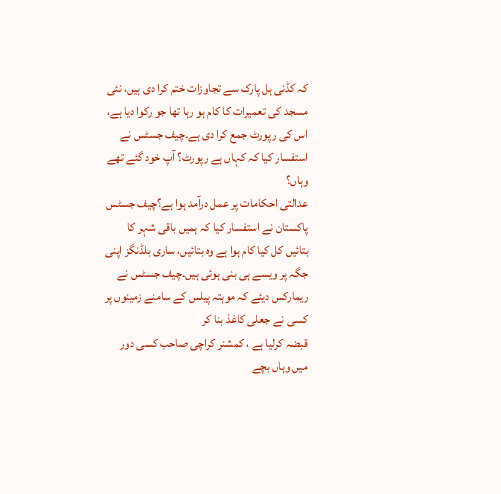کہ کڈنی ہل پارک سے تجاوزات ختم کرا دی ہیں، نئی مسجد کی تعمیرات کا کام ہو رہا تھا جو رکوا دیا ہے، اس کی رپورٹ جمع کرا دی ہے۔چیف جسٹس نے استفسار کیا کہ کہاں ہے رپورٹ؟ آپ خود گئے تھے وہاں؟
عدالتی احکامات پر عمل درآمد ہوا ہے؟چیف جسٹس پاکستان نے استفسار کیا کہ ہمیں باقی شہر کا بتائیں کل کیا کام ہوا ہے وہ بتائیں، ساری بلڈنگز اپنی جگہ پر ویسے ہی بنی ہوئی ہیں۔چیف جسٹس نے ریمارکس دیئے کہ موہتہ پیلس کے سامنے زمینوں پر کسی نے جعلی کاغذ بنا کر
قبضہ کرلیا ہے ، کمشنر کراچی صاحب کسی دور میں وہاں بچے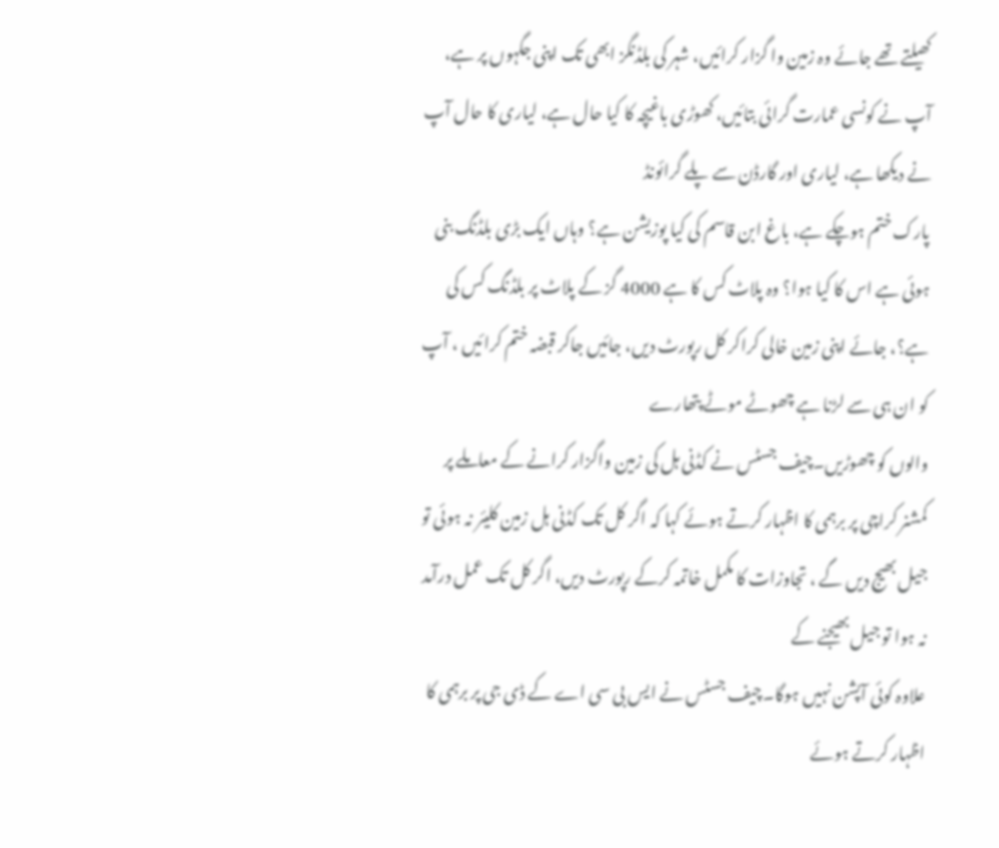کھیلتے تھے جائے وہ زمین وا گزار کرائیں، شہر کی بلڈنگز ابھی تک اپنی جگہوں پر ہے، آپ نے کونسی عمارت گرائی بتائیں، کھوڑی باغیچہ کا کیا حال ہے، لیاری کا حال آپ نے دیکھا ہے، لیاری اور گارڈن سے پلے گرائونڈ
پارک ختم ہوچکے ہے، باغ ابن قاسم کی کیا پوزیشن ہے؟ وہاں ایک بڑی بلڈنگ بنی ہوئی ہے اس کا کیا ہوا؟ وہ پلاٹ کس کا ہے 4000 گز کے پلاٹ پر بلڈنگ کس کی ہے؟، جائے اپنی زمین خالی کراکر کل رپورٹ دیں، جائیں جاکر قبضہ ختم کرائیں ، آپ کو ان ہی سے لڑنا ہے چھوٹے موٹے پتھارے
والوں کو چھوڑیں۔چیف جسٹس نے کڈنی ہل کی زمین واگزار کرانے کے معاملے پر کمشنر کراچی پر برہمی کا اظہار کرتے ہوئے کہا کہ اگر کل تک کڈنی ہل زمین کلیئر نہ ہوئی تو جیل بھیج دیں گے ، تجاوزات کا مکمل خاتمہ کرکے رپورٹ دیں، اگر کل تک عمل درآمد نہ ہوا تو جیل بھیجنے کے
علاوہ کوئی آپشن نہیں ہوگا۔چیف جسٹس نے ایس بی سی اے کے ڈی جی پر برہمی کا اظہار کرتے ہوئے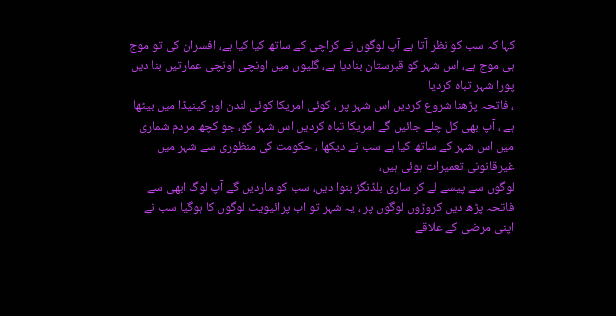کہا کہ سب کو نظر آتا ہے آپ لوگوں نے کراچی کے ساتھ کیا کیا ہے، افسران کی تو موج ہی موج ہے، اس شہر کو قبرستان بنادیا ہے، گلیوں میں اونچی اونچی عمارتیں بنا دیں پورا شہر تباہ کردیا
، فاتحہ پڑھنا شروع کردیں اس شہر پر ، کوئی امریکا کوئی لندن اور کینیڈا میں بیٹھا ہے ، آپ بھی کل چلے جائیں گے امریکا تباہ کردیں اس شہر کو، جو کچھ مردم شماری میں اس شہر کے ساتھ کیا ہے سب نے دیکھا ، حکومت کی منظوری سے شہر میں غیرقانونی تعمیرات ہوئی ہیں،
لوگوں سے پیسے لے کر ساری بلڈنگز بنوا دیں، سب کو ماردیں گے آپ لوگ ابھی سے فاتحہ پڑھ دیں کروڑوں لوگوں پر ، یہ شہر تو اب پرائیویٹ لوگوں کا ہوگیا سب نے اپنی مرضی کے علاقے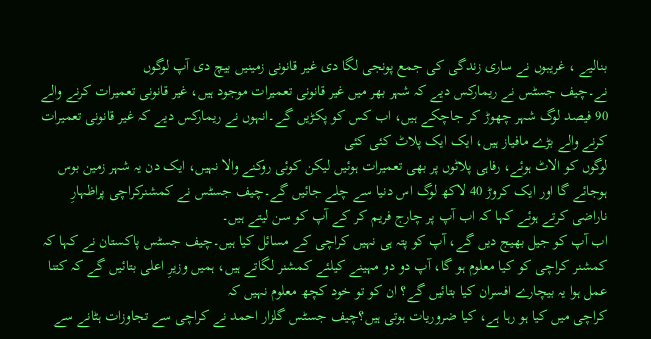بنالیے ، غریبوں نے ساری زندگی کی جمع پونجی لگا دی غیر قانونی زمینیں بیچ دی آپ لوگوں
نے۔چیف جسٹس نے ریمارکس دیے کہ شہر بھر میں غیر قانونی تعمیرات موجود ہیں، غیر قانونی تعمیرات کرنے والے 90 فیصد لوگ شہر چھوڑ کر جاچکے ہیں، اب کس کو پکڑیں گے۔انہوں نے ریمارکس دیے کہ غیر قانونی تعمیرات کرنے والے بڑے مافیاز ہیں، ایک ایک پلاٹ کئی کئی
لوگوں کو الاٹ ہوئے، رفاہی پلاٹوں پر بھی تعمیرات ہوئیں لیکن کوئی روکنے والا نہیں، ایک دن یہ شہر زمین بوس ہوجائے گا اور ایک کروڑ 40 لاکھ لوگ اس دنیا سے چلے جائیں گے۔چیف جسٹس نے کمشنرکراچی پراظہارِ ناراضی کرتے ہوئے کہا کہ اب آپ پر چارج فریم کر کے آپ کو سن لیتے ہیں۔
اب آپ کو جیل بھیج دیں گے، آپ کو پتہ ہی نہیں کراچی کے مسائل کیا ہیں۔چیف جسٹس پاکستان نے کہا کہ کمشنر کراچی کو کیا معلوم ہو گا، آپ دو دو مہینے کیلئے کمشنر لگاتے ہیں، ہمیں وزیرِ اعلی بتائیں گے کہ کتنا عمل ہوا یہ بیچارے افسران کیا بتائیں گے؟ ان کو تو خود کچھ معلوم نہیں کہ
کراچی میں کیا ہو رہا ہے، کیا ضروریات ہوتی ہیں؟چیف جسٹس گلزار احمد نے کراچی سے تجاوزات ہٹانے سے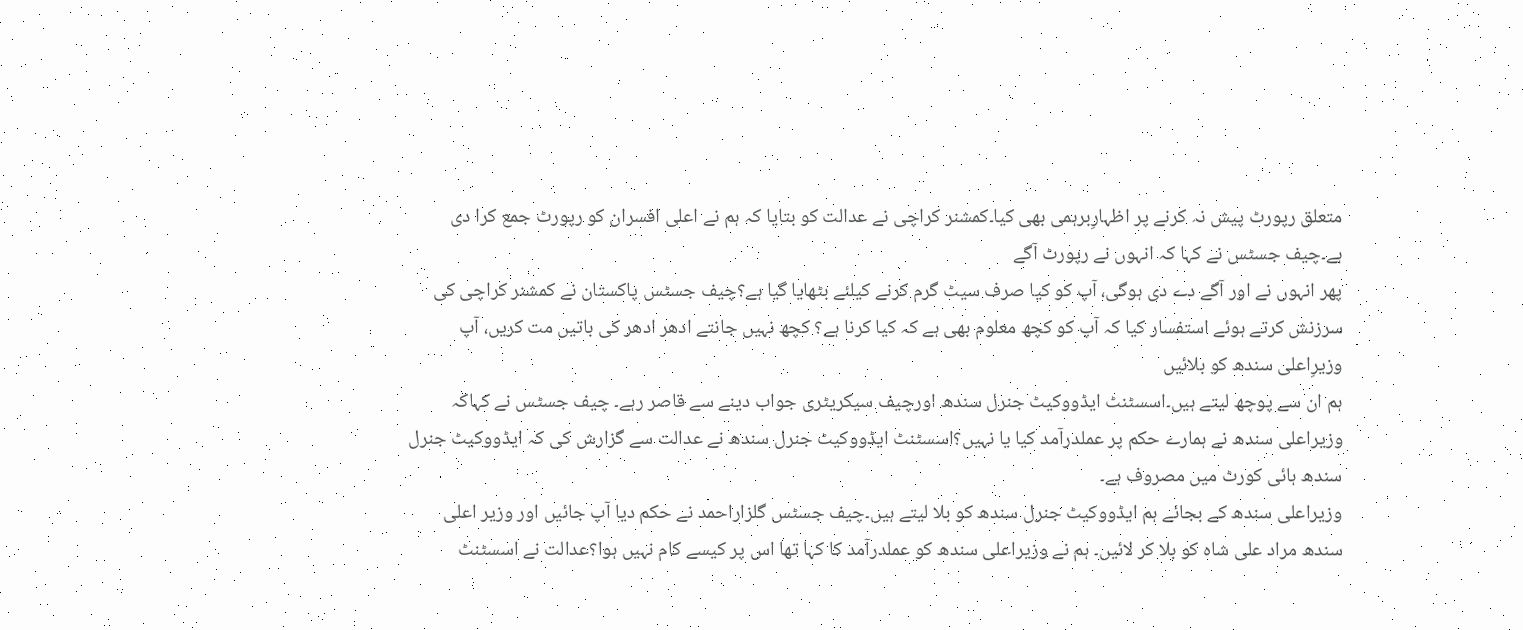متعلق رپورٹ پیش نہ کرنے پر اظہارِبرہمی بھی کیا۔کمشنر کراچی نے عدالت کو بتایا کہ ہم نے اعلی افسران کو رپورٹ جمع کرا دی ہے۔چیف جسٹس نے کہا کہ انہوں نے رپورٹ آگے
پھر انہوں نے اور آگے دے دی ہوگی، آپ کو کیا صرف سیٹ گرم کرنے کیلئے بٹھایا گیا ہے؟چیف جسٹس پاکستان نے کمشنر کراچی کی سرزنش کرتے ہوئے استفسار کیا کہ آپ کو کچھ معلوم بھی ہے کہ کیا کرنا ہے؟ کچھ نہیں جانتے ادھر ادھر کی باتیں مت کریں، آپ وزیرِاعلی سندھ کو بلائیں
ہم ان سے پوچھ لیتے ہیں۔اسسٹنٹ ایڈووکیٹ جنرل سندھ اورچیف سیکریٹری جواب دینے سے قاصر رہے۔ چیف جسٹس نے کہاکہ وزیراعلی سندھ نے ہمارے حکم پر عملدرآمد کیا یا نہیں؟اسسٹنٹ ایڈووکیٹ جنرل سندھ نے عدالت سے گزارش کی کہ ایڈووکیٹ جنرل سندھ ہائی کورٹ میں مصروف ہے۔
وزیراعلی سندھ کے بجائے ہم ایڈووکیٹ جنرل سندھ کو بلا لیتے ہیں۔چیف جسٹس گلزاراحمد نے حکم دیا آپ جائیں اور وزیر اعلی سندھ مراد علی شاہ کو بلا کر لائیں۔ ہم نے وزیراعلی سندھ کو عملدرآمد کا کہا تھا اس پر کیسے کام نہیں ہوا؟عدالت نے اسسٹنٹ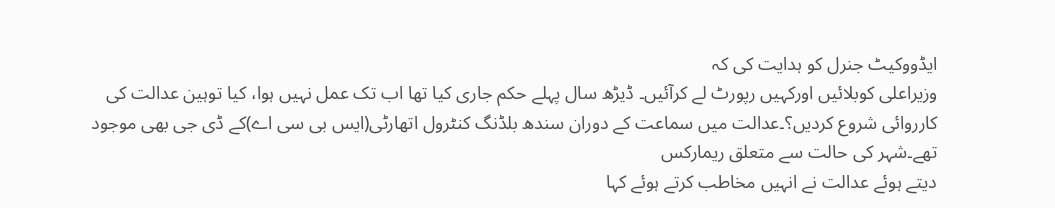ایڈووکیٹ جنرل کو ہدایت کی کہ
وزیراعلی کوبلائیں اورکہیں رپورٹ لے کرآئیں۔ ڈیڑھ سال پہلے حکم جاری کیا تھا اب تک عمل نہیں ہوا، کیا توہین عدالت کی کارروائی شروع کردیں؟۔عدالت میں سماعت کے دوران سندھ بلڈنگ کنٹرول اتھارٹی(ایس بی سی اے)کے ڈی جی بھی موجود تھے۔شہر کی حالت سے متعلق ریمارکس
دیتے ہوئے عدالت نے انہیں مخاطب کرتے ہوئے کہا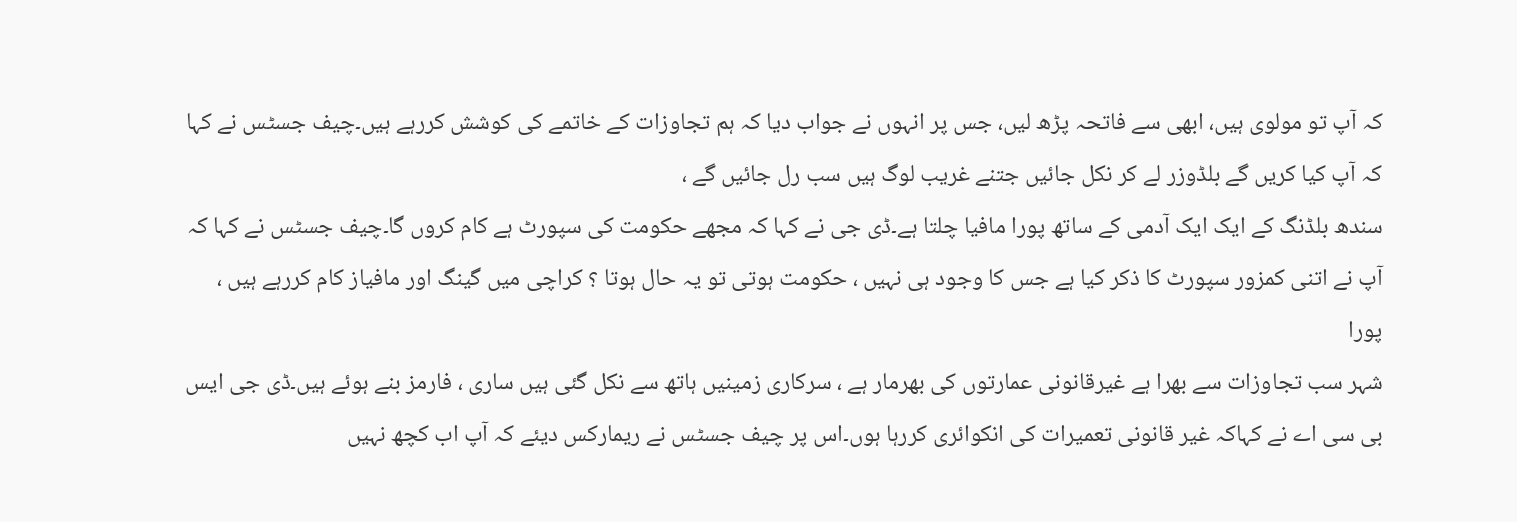کہ آپ تو مولوی ہیں، ابھی سے فاتحہ پڑھ لیں، جس پر انہوں نے جواب دیا کہ ہم تجاوزات کے خاتمے کی کوشش کررہے ہیں۔چیف جسٹس نے کہا کہ آپ کیا کریں گے بلڈوزر لے کر نکل جائیں جتنے غریب لوگ ہیں سب رل جائیں گے ،
سندھ بلڈنگ کے ایک ایک آدمی کے ساتھ پورا مافیا چلتا ہے۔ڈی جی نے کہا کہ مجھے حکومت کی سپورٹ ہے کام کروں گا۔چیف جسٹس نے کہا کہ آپ نے اتنی کمزور سپورٹ کا ذکر کیا ہے جس کا وجود ہی نہیں ، حکومت ہوتی تو یہ حال ہوتا ؟ کراچی میں گینگ اور مافیاز کام کررہے ہیں ، پورا
شہر سب تجاوزات سے بھرا ہے غیرقانونی عمارتوں کی بھرمار ہے ، سرکاری زمینیں ہاتھ سے نکل گئی ہیں ساری ، فارمز بنے ہوئے ہیں۔ڈی جی ایس بی سی اے نے کہاکہ غیر قانونی تعمیرات کی انکوائری کررہا ہوں۔اس پر چیف جسٹس نے ریمارکس دیئے کہ آپ اب کچھ نہیں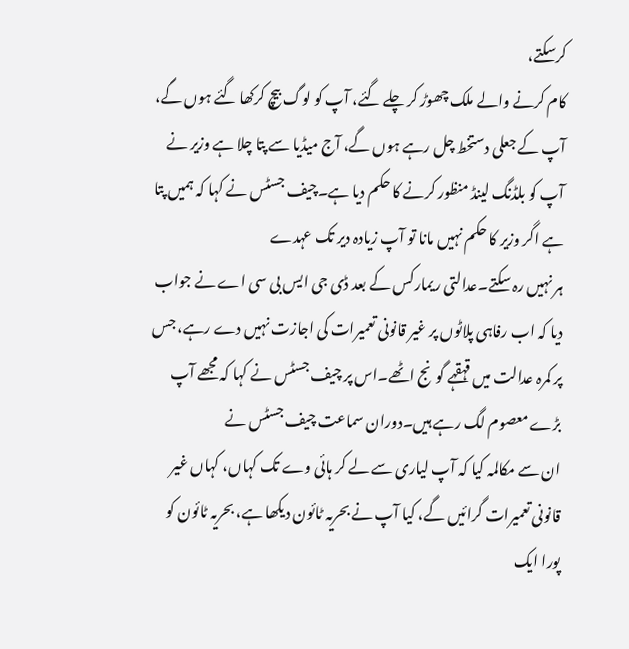کرسکتے،
کام کرنے والے ملک چھوڑ کر چلے گئے، آپ کو لوگ بیچ کرکھا گئے ہوں گے، آپ کے جعلی دستخط چل رہے ہوں گے، آج میڈیا سے پتا چلا ہے وزیر نے آپ کو بلڈنگ لینڈ منظور کرنے کا حکم دیا ہے۔چیف جسٹس نے کہا کہ ہمیں پتا ہے اگر وزیر کا حکم نہیں مانا تو آپ زیادہ دیر تک عہدے
ہر نہیں رہ سکتے۔عدالتی ریمارکس کے بعد ڈی جی ایس بی سی اے نے جواب دیا کہ اب رفاہی پلاٹوں پر غیر قانونی تعمیرات کی اجازت نہیں دے رہے، جس پر کمرہ عدالت میں قہقہے گونج اٹھے۔اس پر چیف جسٹس نے کہا کہ مجھے آپ بڑے معصوم لگ رہے ہیں۔دوران سماعت چیف جسٹس نے
ان سے مکالمہ کیا کہ آپ لیاری سے لے کر ہائی وے تک کہاں، کہاں غیر قانونی تعمیرات گرائیں گے، کیا آپ نے بحریہ ٹائون دیکھا ہے، بحریہ ٹائون کو پورا ایک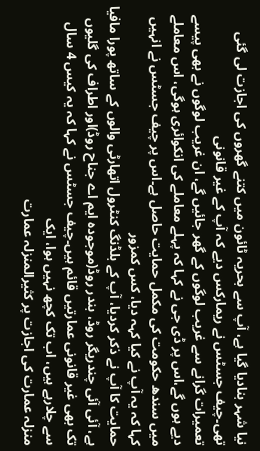نیا شہر بنادیا گیا ہے، آپ سے بحریہ ٹائون میں کتنے گھروں کی اجازت لی گئی تھی۔چیف جسٹس نے ریمارکس دیے کہ آپ کے غیر قانونی
تعمیرات گرانے سے غریب لوگوں کے گھر جائیں گے، ان غریب لوگوں نے بھی پیسے دیے ہوں گے،اس پر ڈی جی نے کہا کہ پہلے معاملے کی انکوائری ہوگی، اس معاملے میں سندھ حکومت کی مکمل حمایت حاصل ہے۔اس پر چیف جسٹس نے انہیں کہا کہ یہ آپ نے کیا کہہ دیا، کس کمزور
حمایت کا آپ نے ذکر کردیا، آپ کے بلڈنگ کنٹرول اتھارٹی والوں کے ساتھ پورا مافیا ہے، آئی آئی چندریگر روڈ، بندر روڈ(موجودہ ایم اے جناح روڈ)اور اطراف کی گلیوں تک بھی غیر قانونی عمارتیں قائم ہیں۔چیف جسٹس نے کہا کہ یہ کیس 4 سال سے چلارہے ہیں، اب تک کچھ نہیں ہوا، ایک
منزلہ عمارت کی اجازت پر کثیرالمنزلہ عمارت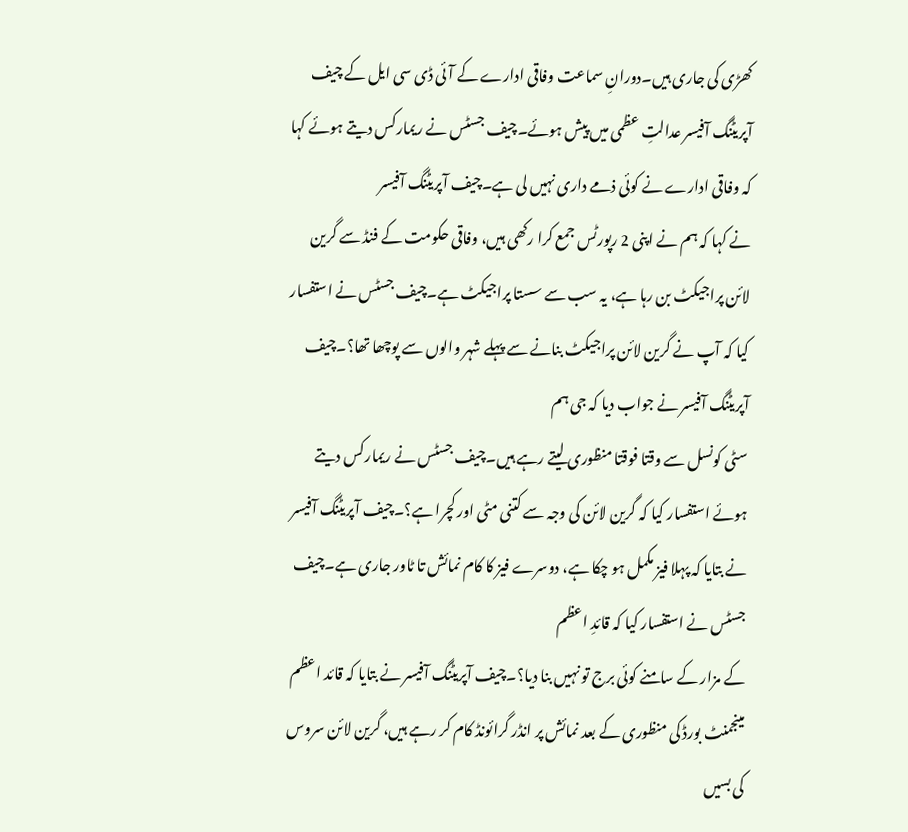کھڑی کی جاری ہیں۔دورانِ سماعت وفاقی ادارے کے آئی ڈی سی ایل کے چیف آپریٹنگ آفیسر عدالتِ عظمی میں پیش ہوئے۔چیف جسٹس نے ریمارکس دیتے ہوئے کہا کہ وفاقی ادارے نے کوئی ذمے داری نہیں لی ہے۔چیف آپریٹنگ آفیسر
نے کہا کہ ہم نے اپنی 2 رپورٹس جمع کرا رکھی ہیں، وفاقی حکومت کے فنڈ سے گرین لائن پراجیکٹ بن رہا ہے، یہ سب سے سستا پراجیکٹ ہے۔چیف جسٹس نے استفسار کیا کہ آپ نے گرین لائن پراجیکٹ بنانے سے پہلے شہر والوں سے پوچھا تھا؟۔چیف آپریٹنگ آفیسر نے جواب دیا کہ جی ہم
سٹی کونسل سے وقتا فوقتا منظوری لیتے رہے ہیں۔چیف جسٹس نے ریمارکس دیتے ہوئے استفسار کیا کہ گرین لائن کی وجہ سے کتنی مٹی اور کچرا ہے؟۔چیف آپریٹنگ آفیسر نے بتایا کہ پہلا فیز مکمل ہو چکا ہے، دوسرے فیز کا کام نمائش تا ٹاور جاری ہے۔چیف جسٹس نے استفسار کیا کہ قائدِ اعظم
کے مزار کے سامنے کوئی برج تو نہیں بنا دیا؟۔چیف آپریٹنگ آفیسر نے بتایا کہ قائد اعظم مینجمنٹ بورڈ کی منظوری کے بعد نمائش پر انڈر گرائونڈ کام کر رہے ہیں، گرین لائن سروس کی بسیں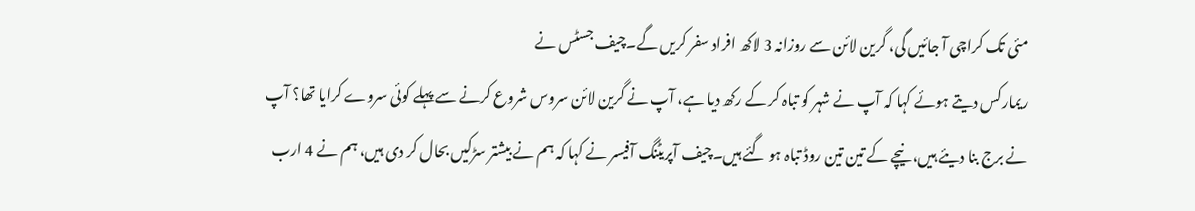مئی تک کراچی آ جائیں گی، گرین لائن سے روزانہ 3 لاکھ افراد سفر کریں گے۔چیف جسٹس نے
ریمارکس دیتے ہوئے کہا کہ آپ نے شہر کو تباہ کر کے رکھ دیا ہے، آپ نے گرین لائن سروس شروع کرنے سے پہلے کوئی سروے کرایا تھا؟ آپ نے برج بنا دیئے ہیں، نیچے کے تین تین روڈ تباہ ہو گئے ہیں۔چیف آپریٹنگ آفیسر نے کہا کہ ہم نے بیشتر سڑکیں بحال کر دی ہیں، ہم نے 4 ارب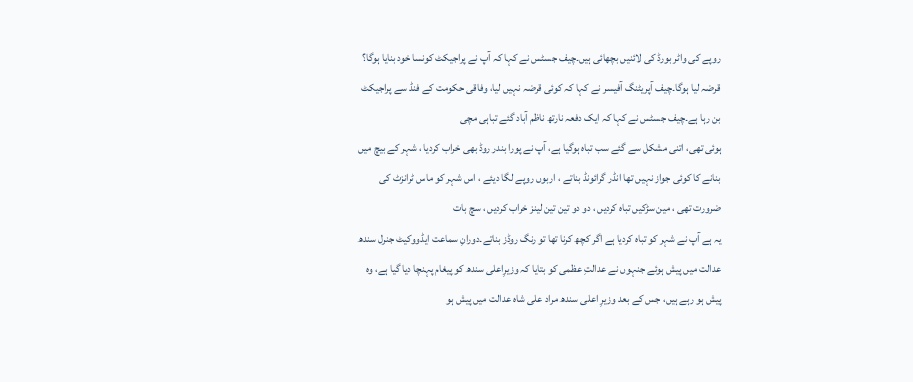روپے کی واٹر بورڈ کی لائنیں بچھائی ہیں۔چیف جسٹس نے کہا کہ آپ نے پراجیکٹ کونسا خود بنایا ہوگا؟ قرضہ لیا ہوگا۔چیف آپریٹنگ آفیسر نے کہا کہ کوئی قرضہ نہیں لیا، وفاقی حکومت کے فنڈ سے پراجیکٹ بن رہا ہے۔چیف جسٹس نے کہا کہ ایک دفعہ نارتھ ناظم آباد گئے تباہی مچی
ہوئی تھی، اتنی مشکل سے گئے سب تباہ ہوگیا ہے، آپ نے پورا بندر روڈ بھی خراب کردیا ، شہر کے بیچ میں بنانے کا کوئی جواز نہیں تھا انڈر گرائونڈ بناتے ، اربوں روپے لگا دیئے ، اس شہر کو ماس ٹرانزٹ کی ضرورت تھی ، مین سڑکیں تباہ کردیں ، دو دو تین تین لینز خراب کردیں ، سچ بات
یہ ہے آپ نے شہر کو تباہ کردیا ہے اگر کچھ کرنا تھا تو رنگ روڈز بناتے۔دورانِ سماعت ایڈووکیٹ جنرل سندھ عدالت میں پیش ہوئے جنہوں نے عدالتِ عظمی کو بتایا کہ وزیرِاعلی سندھ کو پیغام پہنچا دیا گیا ہے، وہ پیش ہو رہے ہیں، جس کے بعد وزیرِ اعلی سندھ مراد علی شاہ عدالت میں پیش ہو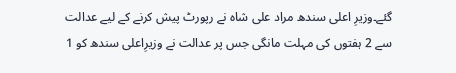گئے۔وزیرِ اعلی سندھ مراد علی شاہ نے رپورٹ پیش کرنے کے لیے عدالت سے 2 ہفتوں کی مہلت مانگی جس پر عدالت نے وزیرِاعلی سندھ کو 1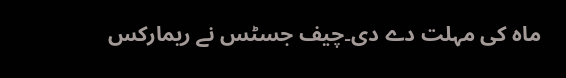ماہ کی مہلت دے دی۔چیف جسٹس نے ریمارکس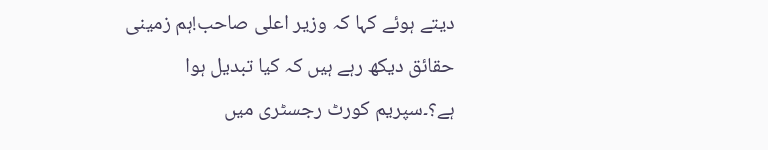دیتے ہوئے کہا کہ وزیر اعلی صاحب!ہم زمینی حقائق دیکھ رہے ہیں کہ کیا تبدیل ہوا ہے؟۔سپریم کورٹ رجسٹری میں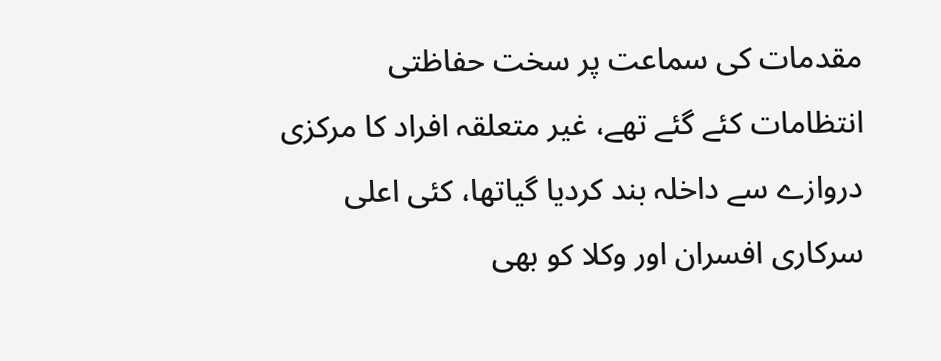مقدمات کی سماعت پر سخت حفاظتی انتظامات کئے گئے تھے، غیر متعلقہ افراد کا مرکزی دروازے سے داخلہ بند کردیا گیاتھا، کئی اعلی سرکاری افسران اور وکلا کو بھی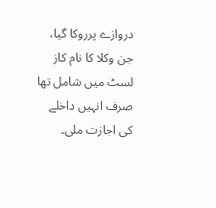دروازے پرروکا گیا، جن وکلا کا نام کاز لسٹ میں شامل تھا صرف انہیں داخلے کی اجازت ملی۔